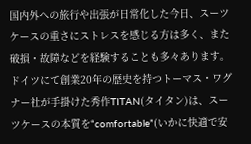国内外への旅行や出張が日常化した今日、スーツケースの重さにストレスを感じる方は多く、また破損・故障などを経験することも多々あります。ドイツにて創業20年の歴史を持つトーマス・ワグナー社が手掛けた秀作TITAN(タイタン)は、スーツケースの本質を“comfortable”(いかに快適で安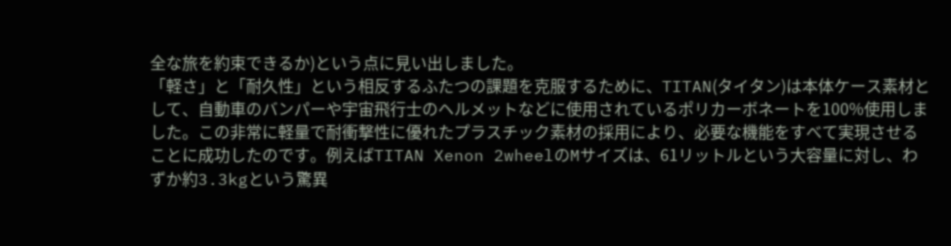全な旅を約束できるか)という点に見い出しました。
「軽さ」と「耐久性」という相反するふたつの課題を克服するために、TITAN(タイタン)は本体ケース素材として、自動車のバンパーや宇宙飛行士のヘルメットなどに使用されているポリカーボネートを100%使用しました。この非常に軽量で耐衝撃性に優れたプラスチック素材の採用により、必要な機能をすべて実現させることに成功したのです。例えばTITAN Xenon 2wheelのMサイズは、61リットルという大容量に対し、わずか約3.3kgという驚異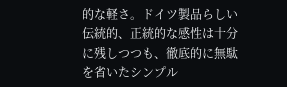的な軽さ。ドイツ製品らしい伝統的、正統的な感性は十分に残しつつも、徹底的に無駄を省いたシンプル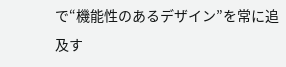で“機能性のあるデザイン”を常に追及す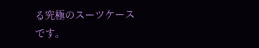る究極のスーツケースです。